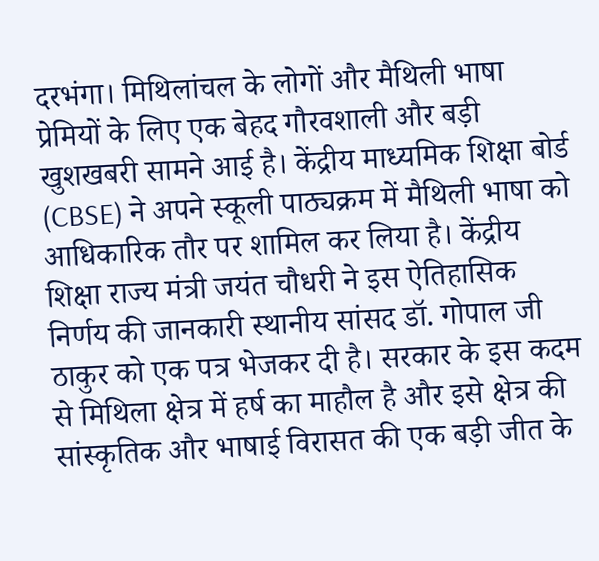दरभंगा। मिथिलांचल के लोगों और मैथिली भाषा प्रेमियों के लिए एक बेहद गौरवशाली और बड़ी खुशखबरी सामने आई है। केंद्रीय माध्यमिक शिक्षा बोर्ड (CBSE) ने अपने स्कूली पाठ्यक्रम में मैथिली भाषा को आधिकारिक तौर पर शामिल कर लिया है। केंद्रीय शिक्षा राज्य मंत्री जयंत चौधरी ने इस ऐतिहासिक निर्णय की जानकारी स्थानीय सांसद डॉ. गोपाल जी ठाकुर को एक पत्र भेजकर दी है। सरकार के इस कदम से मिथिला क्षेत्र में हर्ष का माहौल है और इसे क्षेत्र की सांस्कृतिक और भाषाई विरासत की एक बड़ी जीत के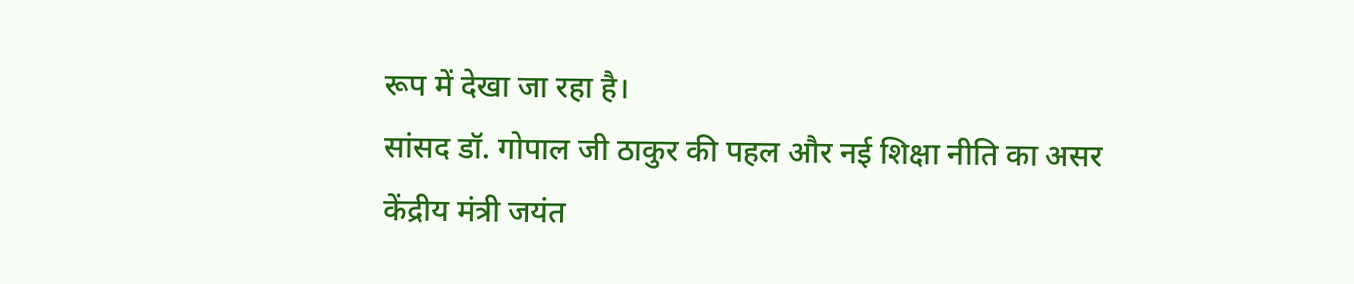रूप में देखा जा रहा है।
सांसद डॉ. गोपाल जी ठाकुर की पहल और नई शिक्षा नीति का असर
केंद्रीय मंत्री जयंत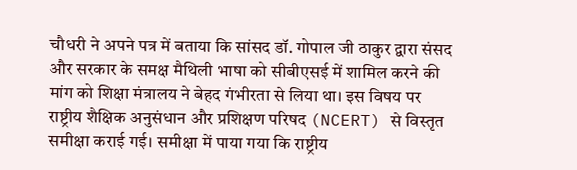चौधरी ने अपने पत्र में बताया कि सांसद डॉ. गोपाल जी ठाकुर द्वारा संसद और सरकार के समक्ष मैथिली भाषा को सीबीएसई में शामिल करने की मांग को शिक्षा मंत्रालय ने बेहद गंभीरता से लिया था। इस विषय पर राष्ट्रीय शैक्षिक अनुसंधान और प्रशिक्षण परिषद (NCERT) से विस्तृत समीक्षा कराई गई। समीक्षा में पाया गया कि राष्ट्रीय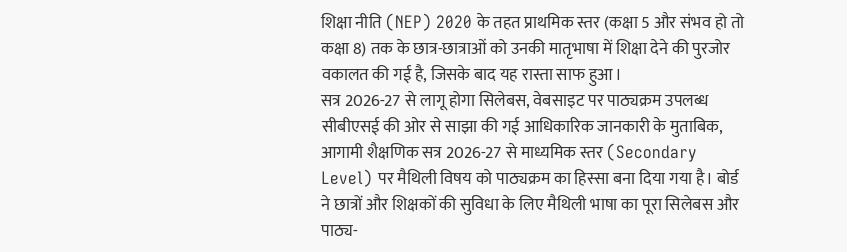शिक्षा नीति (NEP) 2020 के तहत प्राथमिक स्तर (कक्षा 5 और संभव हो तो कक्षा 8) तक के छात्र-छात्राओं को उनकी मातृभाषा में शिक्षा देने की पुरजोर वकालत की गई है, जिसके बाद यह रास्ता साफ हुआ।
सत्र 2026-27 से लागू होगा सिलेबस, वेबसाइट पर पाठ्यक्रम उपलब्ध
सीबीएसई की ओर से साझा की गई आधिकारिक जानकारी के मुताबिक, आगामी शैक्षणिक सत्र 2026-27 से माध्यमिक स्तर (Secondary Level) पर मैथिली विषय को पाठ्यक्रम का हिस्सा बना दिया गया है। बोर्ड ने छात्रों और शिक्षकों की सुविधा के लिए मैथिली भाषा का पूरा सिलेबस और पाठ्य-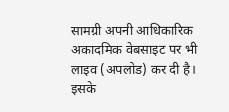सामग्री अपनी आधिकारिक अकादमिक वेबसाइट पर भी लाइव (अपलोड) कर दी है। इसके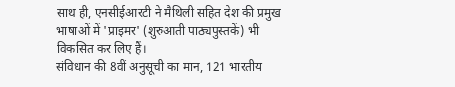साथ ही, एनसीईआरटी ने मैथिली सहित देश की प्रमुख भाषाओं में 'प्राइमर' (शुरुआती पाठ्यपुस्तकें) भी विकसित कर लिए हैं।
संविधान की 8वीं अनुसूची का मान, 121 भारतीय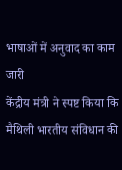भाषाओं में अनुवाद का काम जारी
केंद्रीय मंत्री ने स्पष्ट किया कि मैथिली भारतीय संविधान की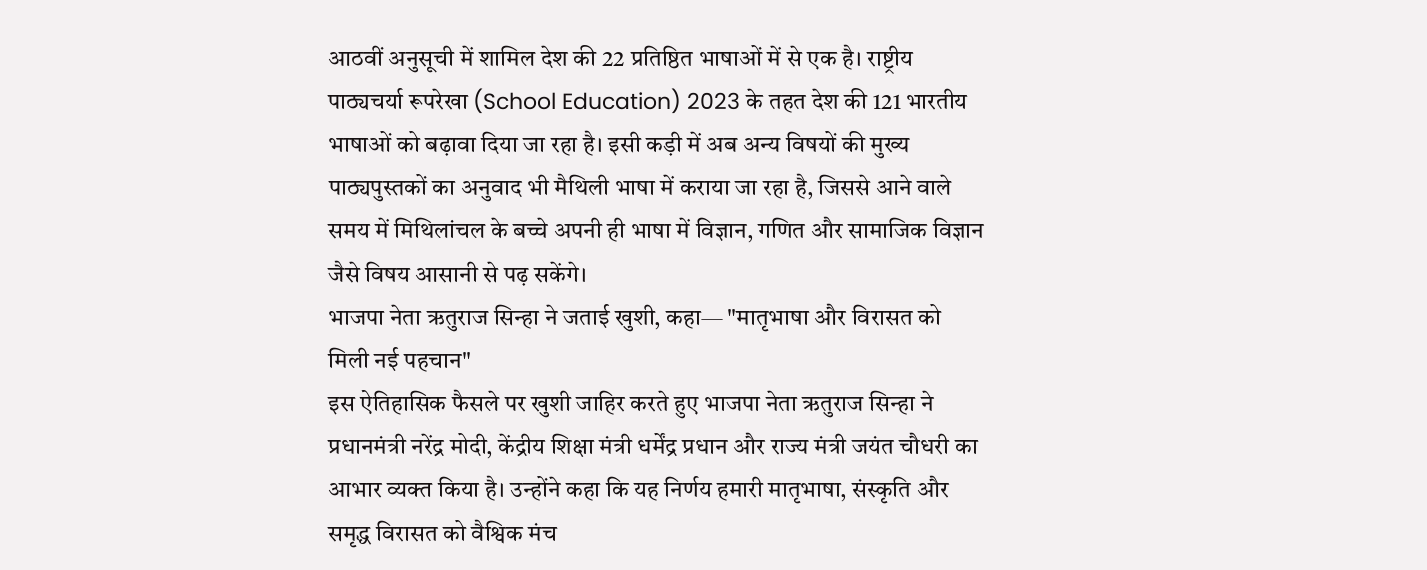आठवीं अनुसूची में शामिल देश की 22 प्रतिष्ठित भाषाओं में से एक है। राष्ट्रीय पाठ्यचर्या रूपरेखा (School Education) 2023 के तहत देश की 121 भारतीय भाषाओं को बढ़ावा दिया जा रहा है। इसी कड़ी में अब अन्य विषयों की मुख्य पाठ्यपुस्तकों का अनुवाद भी मैथिली भाषा में कराया जा रहा है, जिससे आने वाले समय में मिथिलांचल के बच्चे अपनी ही भाषा में विज्ञान, गणित और सामाजिक विज्ञान जैसे विषय आसानी से पढ़ सकेंगे।
भाजपा नेता ऋतुराज सिन्हा ने जताई खुशी, कहा— "मातृभाषा और विरासत को मिली नई पहचान"
इस ऐतिहासिक फैसले पर खुशी जाहिर करते हुए भाजपा नेता ऋतुराज सिन्हा ने प्रधानमंत्री नरेंद्र मोदी, केंद्रीय शिक्षा मंत्री धर्मेंद्र प्रधान और राज्य मंत्री जयंत चौधरी का आभार व्यक्त किया है। उन्होंने कहा कि यह निर्णय हमारी मातृभाषा, संस्कृति और समृद्ध विरासत को वैश्विक मंच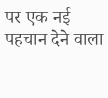पर एक नई पहचान देने वाला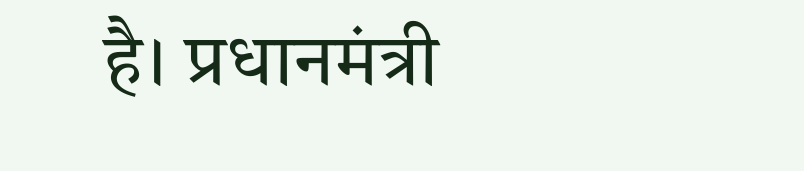है। प्रधानमंत्री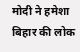मोदी ने हमेशा बिहार की लोक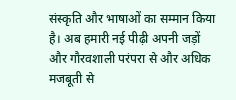संस्कृति और भाषाओं का सम्मान किया है। अब हमारी नई पीढ़ी अपनी जड़ों और गौरवशाली परंपरा से और अधिक मजबूती से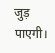जुड़ पाएगी।